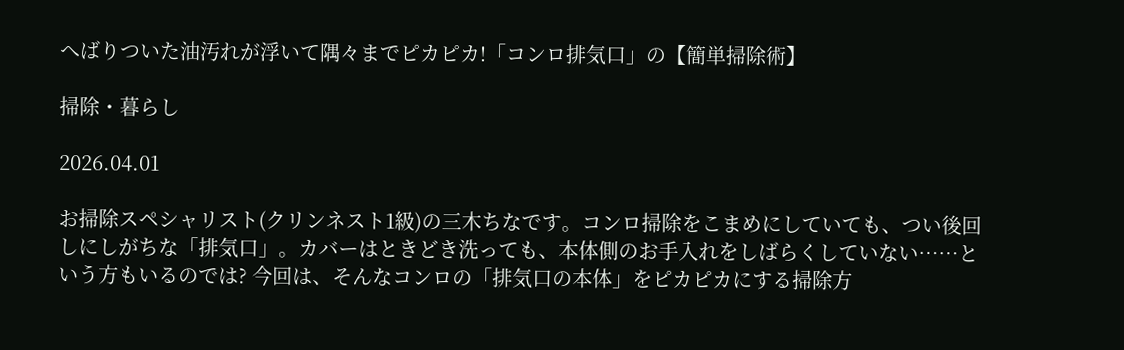へばりついた油汚れが浮いて隅々までピカピカ!「コンロ排気口」の【簡単掃除術】

掃除・暮らし

2026.04.01

お掃除スペシャリスト(クリンネスト1級)の三木ちなです。コンロ掃除をこまめにしていても、つい後回しにしがちな「排気口」。カバーはときどき洗っても、本体側のお手入れをしばらくしていない……という方もいるのでは? 今回は、そんなコンロの「排気口の本体」をピカピカにする掃除方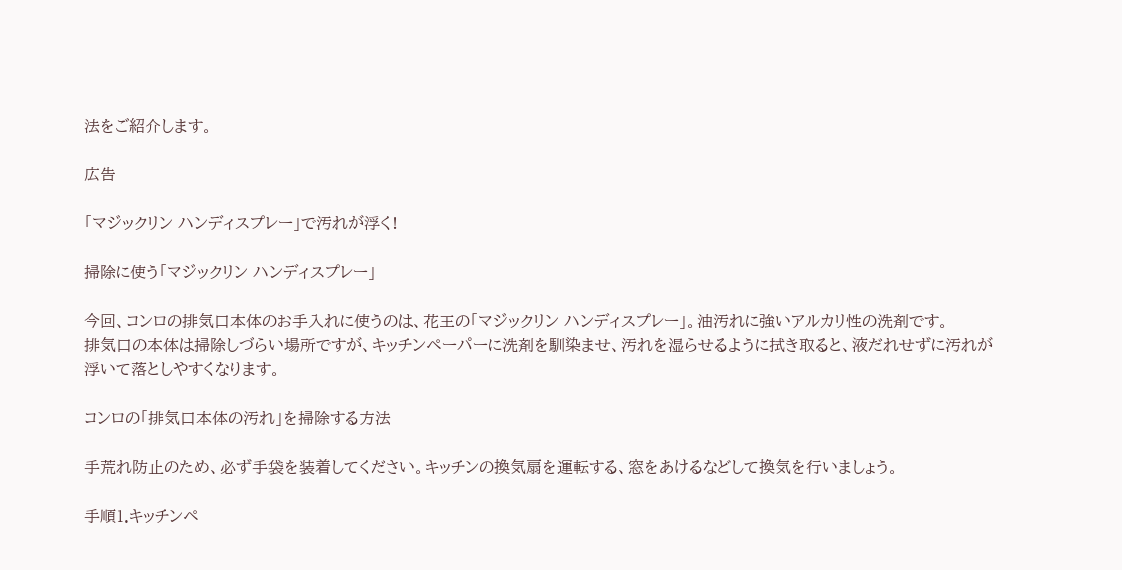法をご紹介します。

広告

「マジックリン ハンディスプレー」で汚れが浮く!

掃除に使う「マジックリン ハンディスプレー」

今回、コンロの排気口本体のお手入れに使うのは、花王の「マジックリン ハンディスプレー」。油汚れに強いアルカリ性の洗剤です。
排気口の本体は掃除しづらい場所ですが、キッチンペーパーに洗剤を馴染ませ、汚れを湿らせるように拭き取ると、液だれせずに汚れが浮いて落としやすくなります。

コンロの「排気口本体の汚れ」を掃除する方法

手荒れ防止のため、必ず手袋を装着してください。キッチンの換気扇を運転する、窓をあけるなどして換気を行いましょう。

手順1.キッチンペ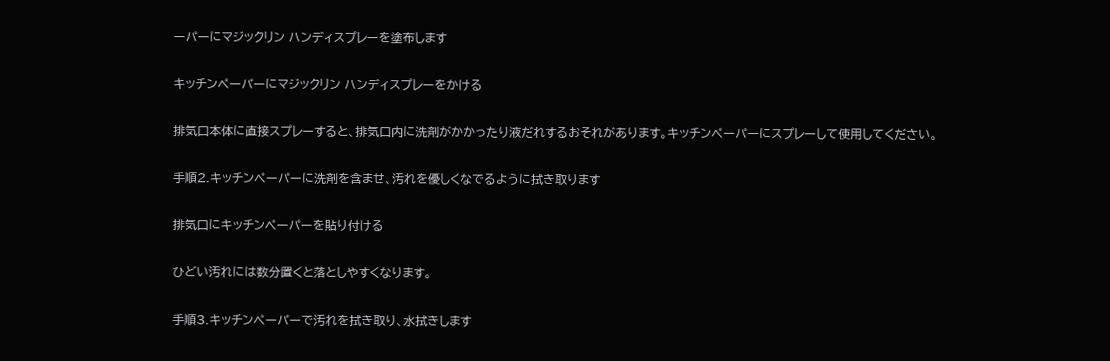ーパーにマジックリン ハンディスプレーを塗布します

キッチンペーパーにマジックリン ハンディスプレーをかける

排気口本体に直接スプレーすると、排気口内に洗剤がかかったり液だれするおそれがあります。キッチンペーパーにスプレーして使用してください。

手順2.キッチンペーパーに洗剤を含ませ、汚れを優しくなでるように拭き取ります

排気口にキッチンペーパーを貼り付ける

ひどい汚れには数分置くと落としやすくなります。

手順3.キッチンペーパーで汚れを拭き取り、水拭きします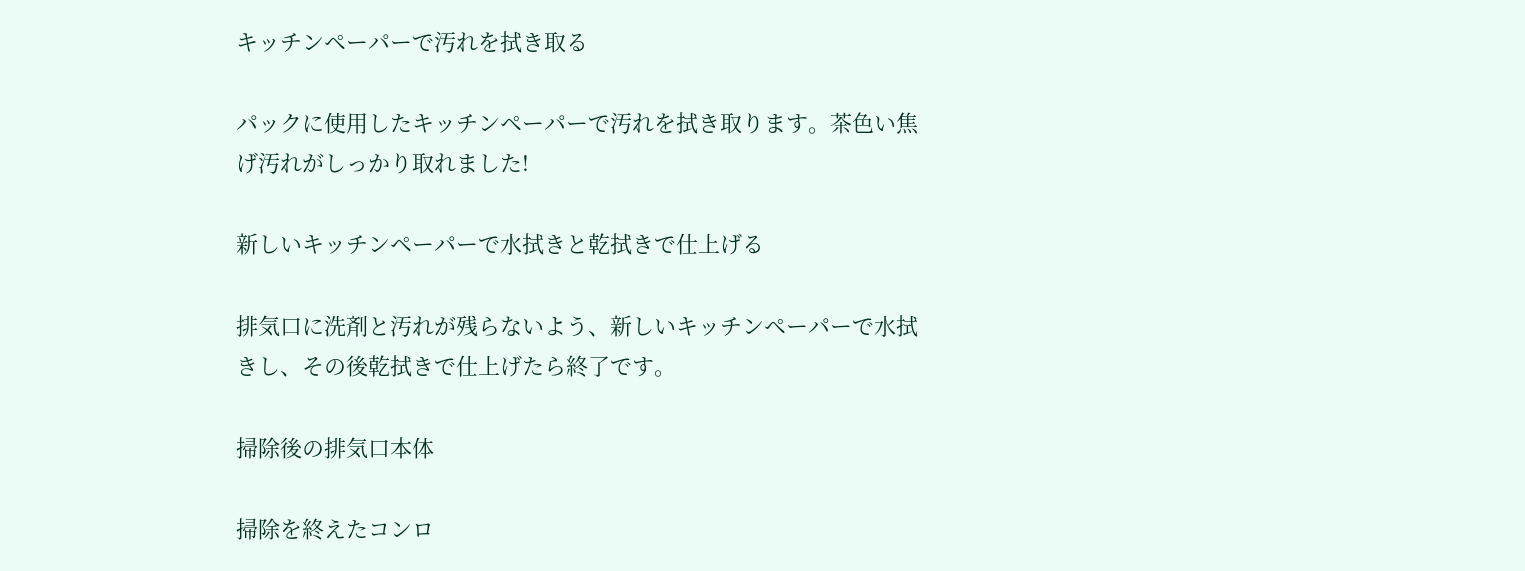キッチンペーパーで汚れを拭き取る

パックに使用したキッチンペーパーで汚れを拭き取ります。茶色い焦げ汚れがしっかり取れました!

新しいキッチンペーパーで水拭きと乾拭きで仕上げる

排気口に洗剤と汚れが残らないよう、新しいキッチンペーパーで水拭きし、その後乾拭きで仕上げたら終了です。

掃除後の排気口本体

掃除を終えたコンロ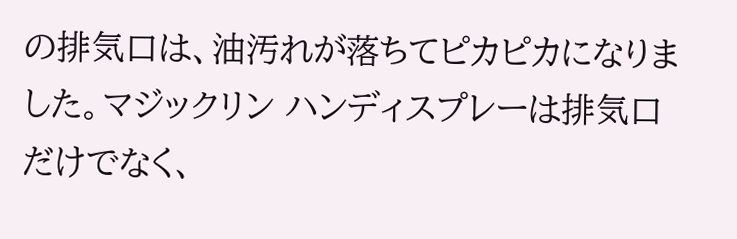の排気口は、油汚れが落ちてピカピカになりました。マジックリン ハンディスプレーは排気口だけでなく、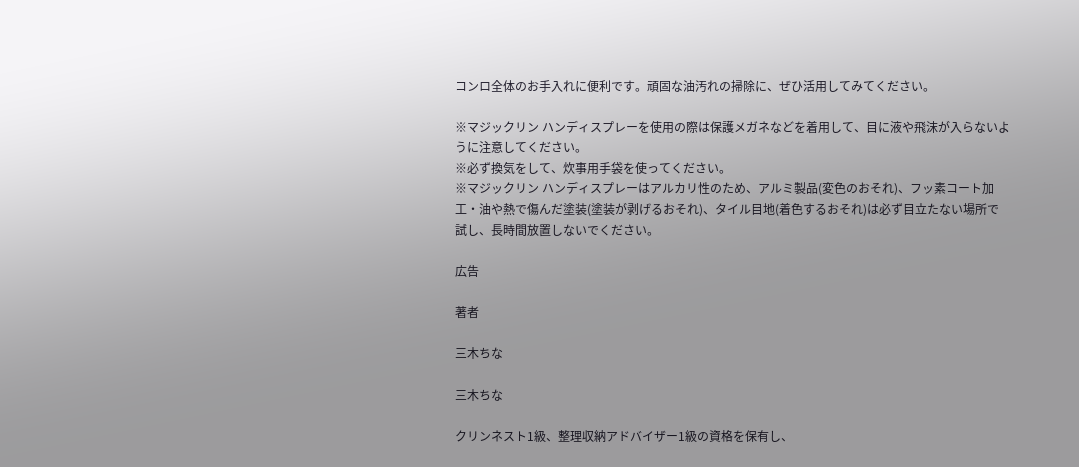コンロ全体のお手入れに便利です。頑固な油汚れの掃除に、ぜひ活用してみてください。

※マジックリン ハンディスプレーを使用の際は保護メガネなどを着用して、目に液や飛沫が入らないように注意してください。
※必ず換気をして、炊事用手袋を使ってください。
※マジックリン ハンディスプレーはアルカリ性のため、アルミ製品(変色のおそれ)、フッ素コート加工・油や熱で傷んだ塗装(塗装が剥げるおそれ)、タイル目地(着色するおそれ)は必ず目立たない場所で試し、長時間放置しないでください。

広告

著者

三木ちな

三木ちな

クリンネスト1級、整理収納アドバイザー1級の資格を保有し、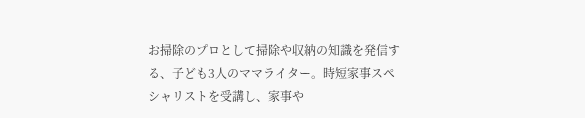お掃除のプロとして掃除や収納の知識を発信する、子ども3人のママライター。時短家事スペシャリストを受講し、家事や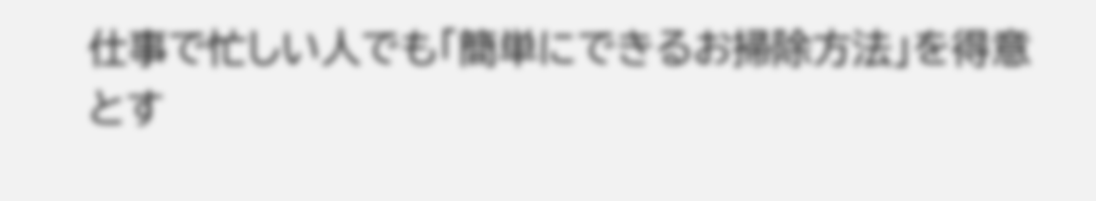仕事で忙しい人でも「簡単にできるお掃除方法」を得意とす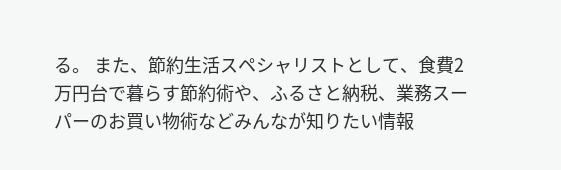る。 また、節約生活スペシャリストとして、食費2万円台で暮らす節約術や、ふるさと納税、業務スーパーのお買い物術などみんなが知りたい情報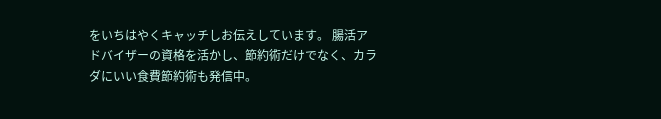をいちはやくキャッチしお伝えしています。 腸活アドバイザーの資格を活かし、節約術だけでなく、カラダにいい食費節約術も発信中。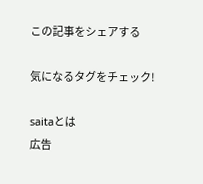この記事をシェアする

気になるタグをチェック!

saitaとは
広告